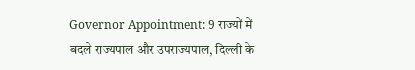Governor Appointment: 9 राज्यों में बदले राज्यपाल और उपराज्यपाल, दिल्ली के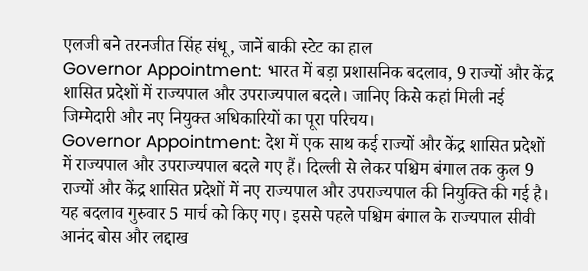एलजी बने तरनजीत सिंह संधू, जानें बाकी स्टेट का हाल
Governor Appointment: भारत में बड़ा प्रशासनिक बदलाव, 9 राज्यों और केंद्र शासित प्रदेशों में राज्यपाल और उपराज्यपाल बदले। जानिए किसे कहां मिली नई जिम्मेदारी और नए नियुक्त अधिकारियों का पूरा परिचय।
Governor Appointment: देश में एक साथ कई राज्यों और केंद्र शासित प्रदेशों में राज्यपाल और उपराज्यपाल बदले गए हैं। दिल्ली से लेकर पश्चिम बंगाल तक कुल 9 राज्यों और केंद्र शासित प्रदेशों में नए राज्यपाल और उपराज्यपाल की नियुक्ति की गई है। यह बदलाव गुरुवार 5 मार्च को किए गए। इससे पहले पश्चिम बंगाल के राज्यपाल सीवी आनंद बोस और लद्दाख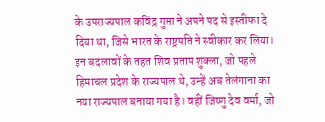के उपराज्यपाल कविंद्र गुप्ता ने अपने पद से इस्तीफा दे दिया था, जिसे भारत के राष्ट्रपति ने स्वीकार कर लिया।
इन बदलावों के तहत शिव प्रताप शुक्ला, जो पहले हिमाचल प्रदेश के राज्यपाल थे, उन्हें अब तेलंगाना का नया राज्यपाल बनाया गया है। वहीं जिष्णु देव वर्मा, जो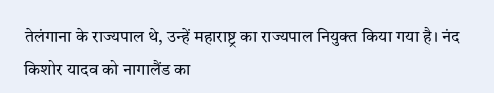तेलंगाना के राज्यपाल थे, उन्हें महाराष्ट्र का राज्यपाल नियुक्त किया गया है। नंद किशोर यादव को नागालैंड का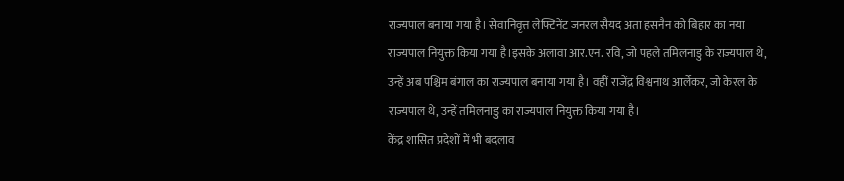राज्यपाल बनाया गया है। सेवानिवृत्त लेफ्टिनेंट जनरल सैयद अता हसनैन को बिहार का नया राज्यपाल नियुक्त किया गया है।इसके अलावा आर.एन. रवि, जो पहले तमिलनाडु के राज्यपाल थे, उन्हें अब पश्चिम बंगाल का राज्यपाल बनाया गया है। वहीं राजेंद्र विश्वनाथ आर्लेकर, जो केरल के राज्यपाल थे, उन्हें तमिलनाडु का राज्यपाल नियुक्त किया गया है।
केंद्र शासित प्रदेशों में भी बदलाव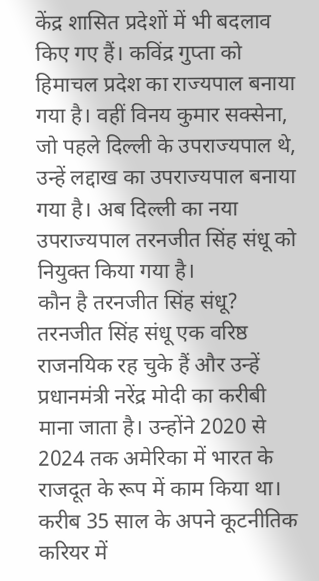केंद्र शासित प्रदेशों में भी बदलाव किए गए हैं। कविंद्र गुप्ता को हिमाचल प्रदेश का राज्यपाल बनाया गया है। वहीं विनय कुमार सक्सेना, जो पहले दिल्ली के उपराज्यपाल थे, उन्हें लद्दाख का उपराज्यपाल बनाया गया है। अब दिल्ली का नया उपराज्यपाल तरनजीत सिंह संधू को नियुक्त किया गया है।
कौन है तरनजीत सिंह संधू?
तरनजीत सिंह संधू एक वरिष्ठ राजनयिक रह चुके हैं और उन्हें प्रधानमंत्री नरेंद्र मोदी का करीबी माना जाता है। उन्होंने 2020 से 2024 तक अमेरिका में भारत के राजदूत के रूप में काम किया था। करीब 35 साल के अपने कूटनीतिक करियर में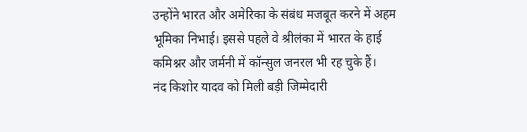उन्होंने भारत और अमेरिका के संबंध मजबूत करने में अहम भूमिका निभाई। इससे पहले वे श्रीलंका में भारत के हाई कमिश्नर और जर्मनी में कॉन्सुल जनरल भी रह चुके हैं।
नंद किशोर यादव को मिली बड़ी जिम्मेदारी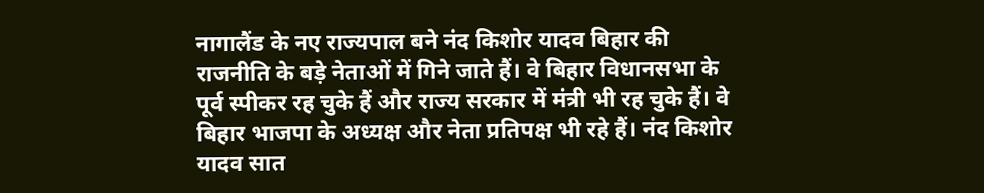नागालैंड के नए राज्यपाल बने नंद किशोर यादव बिहार की राजनीति के बड़े नेताओं में गिने जाते हैं। वे बिहार विधानसभा के पूर्व स्पीकर रह चुके हैं और राज्य सरकार में मंत्री भी रह चुके हैं। वे बिहार भाजपा के अध्यक्ष और नेता प्रतिपक्ष भी रहे हैं। नंद किशोर यादव सात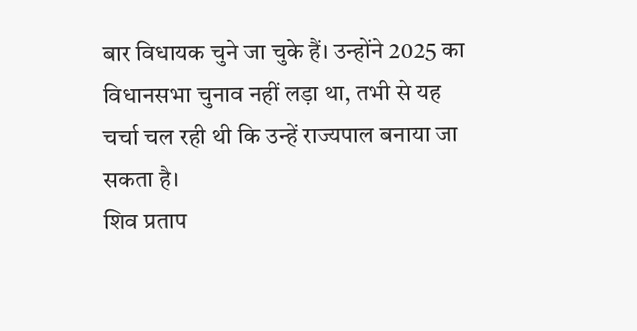बार विधायक चुने जा चुके हैं। उन्होंने 2025 का विधानसभा चुनाव नहीं लड़ा था, तभी से यह चर्चा चल रही थी कि उन्हें राज्यपाल बनाया जा सकता है।
शिव प्रताप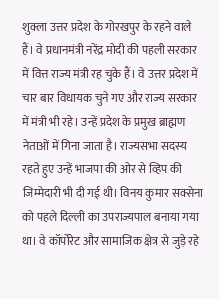शुक्ला उत्तर प्रदेश के गोरखपुर के रहने वाले हैं। वे प्रधानमंत्री नरेंद्र मोदी की पहली सरकार में वित्त राज्य मंत्री रह चुके हैं। वे उत्तर प्रदेश में चार बार विधायक चुने गए और राज्य सरकार में मंत्री भी रहे। उन्हें प्रदेश के प्रमुख ब्राह्मण नेताओं में गिना जाता है। राज्यसभा सदस्य रहते हुए उन्हें भाजपा की ओर से व्हिप की जिम्मेदारी भी दी गई थी। विनय कुमार सक्सेना को पहले दिल्ली का उपराज्यपाल बनाया गया था। वे कॉर्पोरेट और सामाजिक क्षेत्र से जुड़े रहे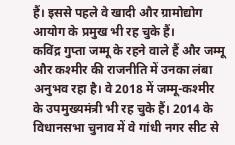हैं। इससे पहले वे खादी और ग्रामोद्योग आयोग के प्रमुख भी रह चुके हैं।
कविंद्र गुप्ता जम्मू के रहने वाले हैं और जम्मू और कश्मीर की राजनीति में उनका लंबा अनुभव रहा है। वे 2018 में जम्मू-कश्मीर के उपमुख्यमंत्री भी रह चुके हैं। 2014 के विधानसभा चुनाव में वे गांधी नगर सीट से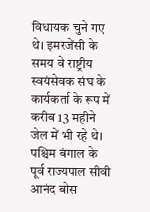विधायक चुने गए थे। इमरजेंसी के समय वे राष्ट्रीय स्वयंसेवक संघ के कार्यकर्ता के रूप में करीब 13 महीने जेल में भी रहे थे।
पश्चिम बंगाल के पूर्व राज्यपाल सीवी आनंद बोस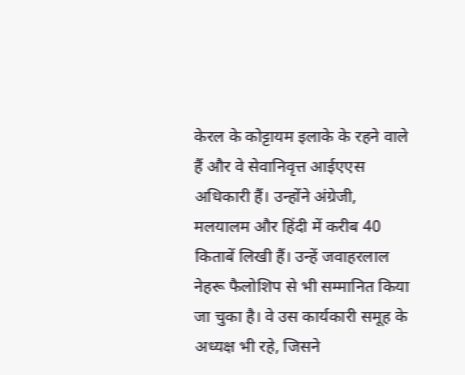केरल के कोट्टायम इलाके के रहने वाले हैं और वे सेवानिवृत्त आईएएस अधिकारी हैं। उन्होंने अंग्रेजी, मलयालम और हिंदी में करीब 40 किताबें लिखी हैं। उन्हें जवाहरलाल नेहरू फैलोशिप से भी सम्मानित किया जा चुका है। वे उस कार्यकारी समूह के अध्यक्ष भी रहे, जिसने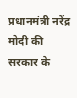प्रधानमंत्री नरेंद्र मोदी की सरकार के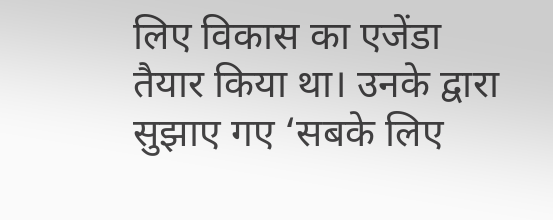लिए विकास का एजेंडा तैयार किया था। उनके द्वारा सुझाए गए ‘सबके लिए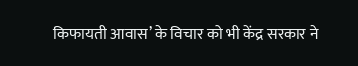किफायती आवास’ के विचार को भी केंद्र सरकार ने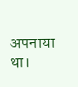अपनाया था।